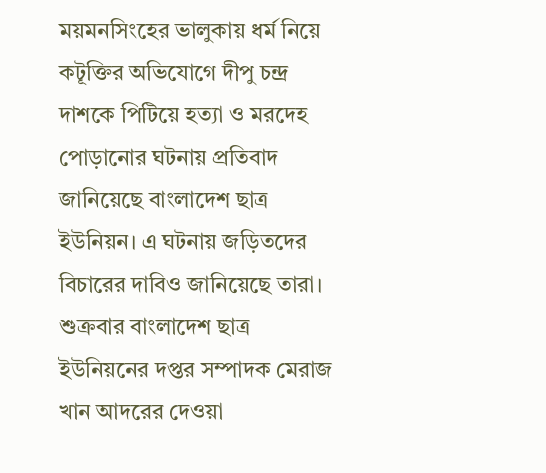ময়মনসিংহের ভালুকায় ধর্ম নিয়ে কটূক্তির অভিযোগে দীপু চন্দ্র দাশকে পিটিয়ে হত্যা ও মরদেহ পোড়ানোর ঘটনায় প্রতিবাদ জানিয়েছে বাংলাদেশ ছাত্র ইউনিয়ন। এ ঘটনায় জড়িতদের বিচারের দাবিও জানিয়েছে তারা।
শুক্রবার বাংলাদেশ ছাত্র ইউনিয়নের দপ্তর সম্পাদক মেরাজ খান আদরের দেওয়া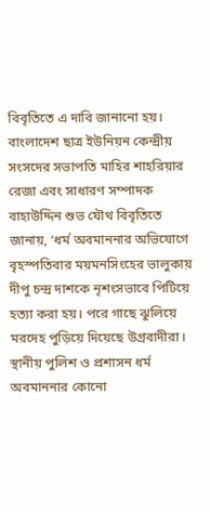বিবৃতিতে এ দাবি জানানো হয়।
বাংলাদেশ ছাত্র ইউনিয়ন কেন্দ্রীয় সংসদের সভাপতি মাহির শাহরিয়ার রেজা এবং সাধারণ সম্পাদক বাহাউদ্দিন শুভ যৌথ বিবৃতিতে জানায়, ‘ধর্ম অবমাননার অভিযোগে বৃহস্পতিবার ময়মনসিংহের ভালুকায় দীপু চন্দ্র দাশকে নৃশংসভাবে পিটিয়ে হত্যা করা হয়। পরে গাছে ঝুলিয়ে মরদেহ পুড়িয়ে দিয়েছে উগ্রবাদীরা। স্থানীয় পুলিশ ও প্রশাসন ধর্ম অবমাননার কোনো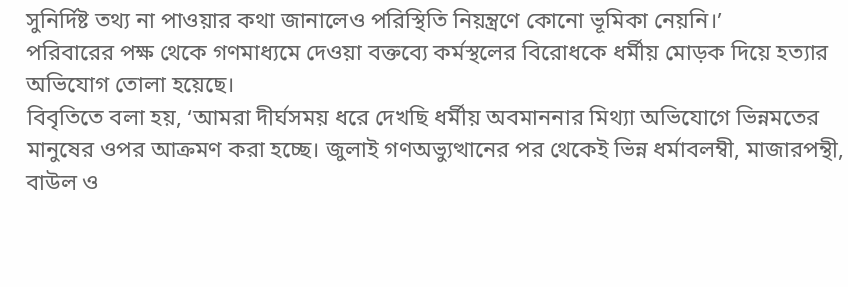সুনির্দিষ্ট তথ্য না পাওয়ার কথা জানালেও পরিস্থিতি নিয়ন্ত্রণে কোনো ভূমিকা নেয়নি।’
পরিবারের পক্ষ থেকে গণমাধ্যমে দেওয়া বক্তব্যে কর্মস্থলের বিরোধকে ধর্মীয় মোড়ক দিয়ে হত্যার অভিযোগ তোলা হয়েছে।
বিবৃতিতে বলা হয়, ‘আমরা দীর্ঘসময় ধরে দেখছি ধর্মীয় অবমাননার মিথ্যা অভিযোগে ভিন্নমতের মানুষের ওপর আক্রমণ করা হচ্ছে। জুলাই গণঅভ্যুত্থানের পর থেকেই ভিন্ন ধর্মাবলম্বী, মাজারপন্থী, বাউল ও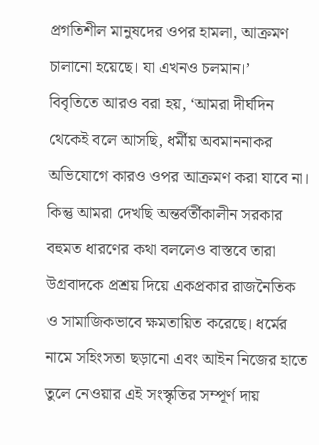প্রগতিশীল মানুষদের ওপর হামলা, আক্রমণ চালানো হয়েছে। যা এখনও চলমান।’
বিবৃতিতে আরও বরা হয়, ‘আমরা দীর্ঘদিন থেকেই বলে আসছি, ধর্মীয় অবমাননাকর অভিযোগে কারও ওপর আক্রমণ করা যাবে না। কিন্তু আমরা দেখছি অন্তর্বর্তীকালীন সরকার বহুমত ধারণের কথা বললেও বাস্তবে তারা উগ্রবাদকে প্রশ্রয় দিয়ে একপ্রকার রাজনৈতিক ও সামাজিকভাবে ক্ষমতায়িত করেছে। ধর্মের নামে সহিংসতা ছড়ানো এবং আইন নিজের হাতে তুলে নেওয়ার এই সংস্কৃতির সম্পূর্ণ দায়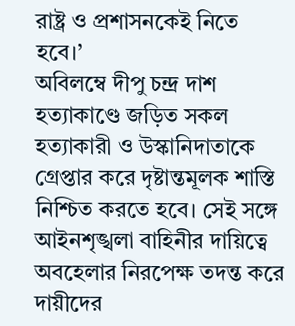রাষ্ট্র ও প্রশাসনকেই নিতে হবে।’
অবিলম্বে দীপু চন্দ্র দাশ হত্যাকাণ্ডে জড়িত সকল হত্যাকারী ও উস্কানিদাতাকে গ্রেপ্তার করে দৃষ্টান্তমূলক শাস্তি নিশ্চিত করতে হবে। সেই সঙ্গে আইনশৃঙ্খলা বাহিনীর দায়িত্বে অবহেলার নিরপেক্ষ তদন্ত করে দায়ীদের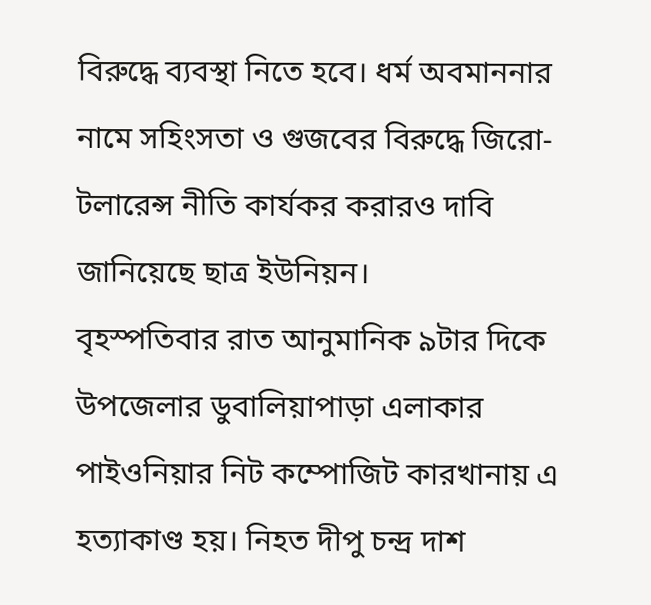বিরুদ্ধে ব্যবস্থা নিতে হবে। ধর্ম অবমাননার নামে সহিংসতা ও গুজবের বিরুদ্ধে জিরো-টলারেন্স নীতি কার্যকর করারও দাবি জানিয়েছে ছাত্র ইউনিয়ন।
বৃহস্পতিবার রাত আনুমানিক ৯টার দিকে উপজেলার ডুবালিয়াপাড়া এলাকার পাইওনিয়ার নিট কম্পোজিট কারখানায় এ হত্যাকাণ্ড হয়। নিহত দীপু চন্দ্র দাশ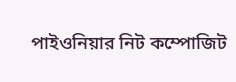পাইওনিয়ার নিট কম্পোজিট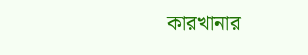কারখানার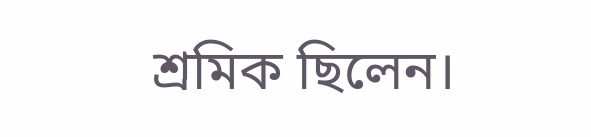শ্রমিক ছিলেন।